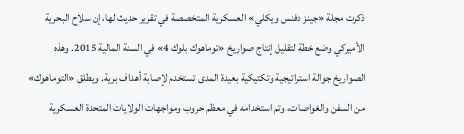ذكرت مجلة «جينز دفنس ويكلي» العسكرية المتخصصة في تقرير حديث لها، إن سلاح البحرية الأميركي وضع خطة لتقليل إنتاج صواريخ «توماهوك بلوك 4» في السنة المالية 2015. وهذه الصواريخ جوالة استراتيجية وتكتيكية بعيدة المدى تستخدم لإصابة أهداف برية. ويطلق «التوماهوك» من السفن والغواصات، وتم استخدامه في معظم حروب ومواجهات الولايات المتحدة العسكرية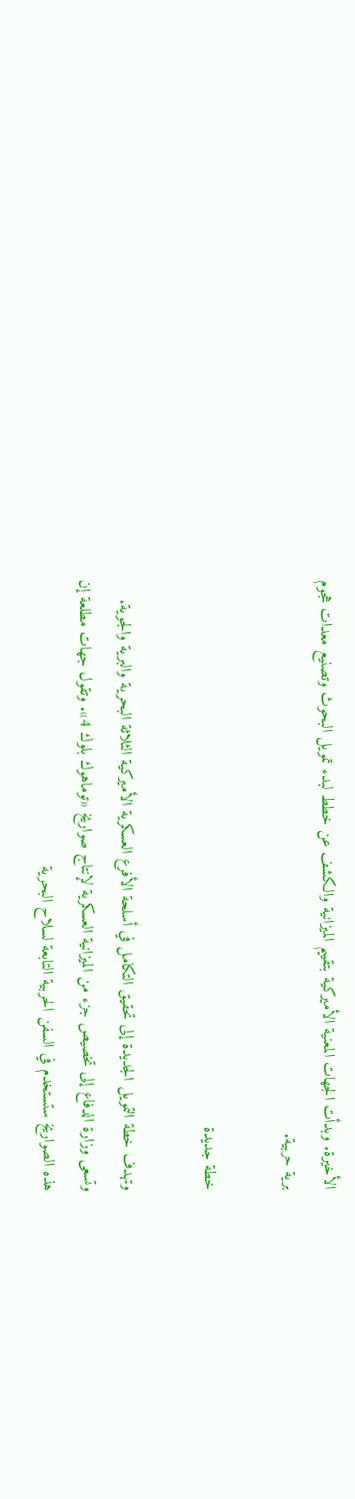الأخيرة. وبدأت الجهات المعنية الأميركية بتقييم الميزانية والكشف عن خطط لبدء تمويل البحوث وتصنيع معدات هجوم برية حربية.

خطة جديدة

وتهدف خطة التمويل الجديدة إلى تحقيق التكامل في أسلحة الأفرع العسكرية الأميركية الثلاثة البحرية والبرية والجوية. وتسعى وزارة الدفاع إلى تخصيص جزء من الميزانية العسكرية لإنتاج صواريخ «توماهوك بلوك 4». وتقول جهات مطلعة إن هذه الصواريخ ستستخدم في السفن الحربية التابعة لسلاح البحرية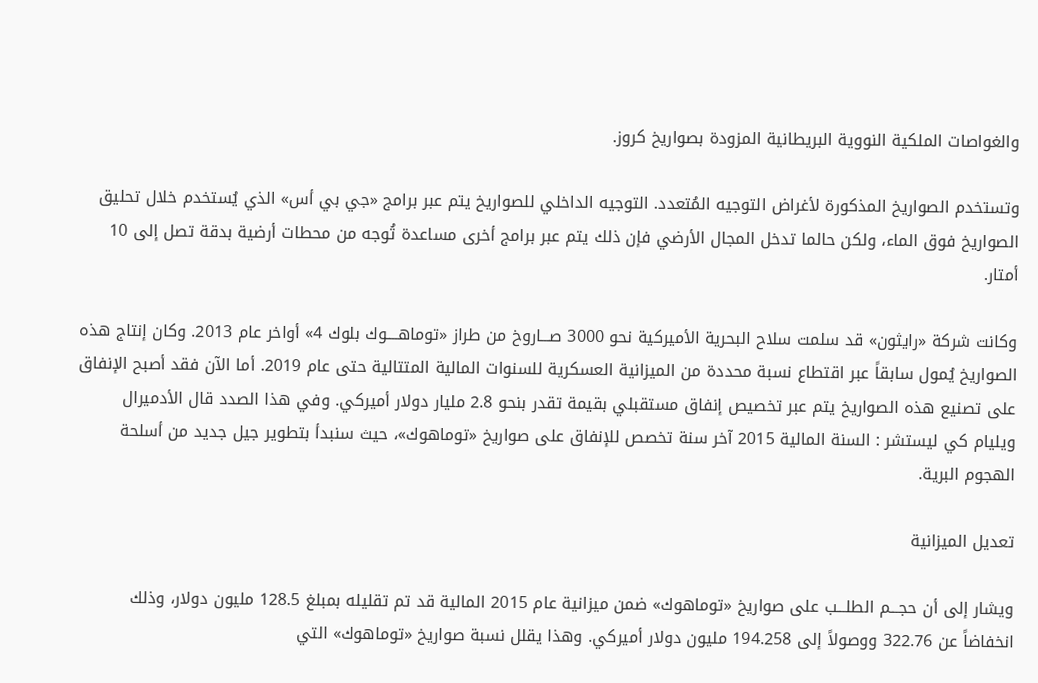والغواصات الملكية النووية البريطانية المزودة بصواريخ كروز.

وتستخدم الصواريخ المذكورة لأغراض التوجيه المُتعدد. التوجيه الداخلي للصواريخ يتم عبر برامج «جي بي أس» الذي يُستخدم خلال تحليق الصواريخ فوق الماء، ولكن حالما تدخل المجال الأرضي فإن ذلك يتم عبر برامج أخرى مساعدة تُوجه من محطات أرضية بدقة تصل إلى 10 أمتار.

وكانت شركة «رايثون» قد سلمت سلاح البحرية الأميركية نحو 3000 صـــاروخ من طراز «توماهــــوك بلوك 4» أواخر عام 2013. وكان إنتاج هذه الصواريخ يُمول سابقاً عبر اقتطاع نسبة محددة من الميزانية العسكرية للسنوات المالية المتتالية حتى عام 2019. أما الآن فقد أصبح الإنفاق على تصنيع هذه الصواريخ يتم عبر تخصيص إنفاق مستقبلي بقيمة تقدر بنحو 2.8 مليار دولار أميركي. وفي هذا الصدد قال الأدميرال ويليام كي ليستشر : السنة المالية 2015 آخر سنة تخصص للإنفاق على صواريخ «توماهوك»، حيث سنبدأ بتطوير جيل جديد من أسلحة الهجوم البرية.

تعديل الميزانية

ويشار إلى أن حجـــم الطلـــب على صواريخ «توماهوك» ضمن ميزانية عام 2015 المالية قد تم تقليله بمبلغ 128.5 مليون دولار، وذلك انخفاضاً عن 322.76 ووصولاً إلى 194.258 مليون دولار أميركي. وهذا يقلل نسبة صواريخ «توماهوك» التي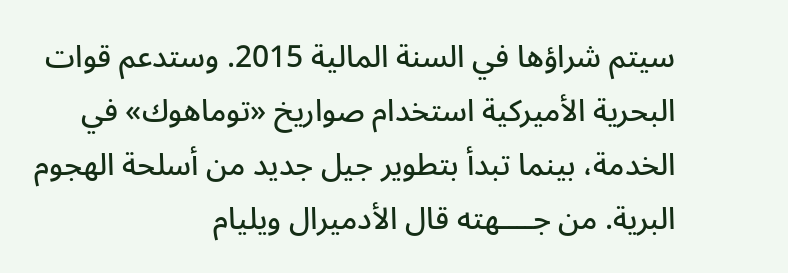سيتم شراؤها في السنة المالية 2015. وستدعم قوات البحرية الأميركية استخدام صواريخ «توماهوك» في الخدمة، بينما تبدأ بتطوير جيل جديد من أسلحة الهجوم البرية. من جــــهته قال الأدميرال ويليام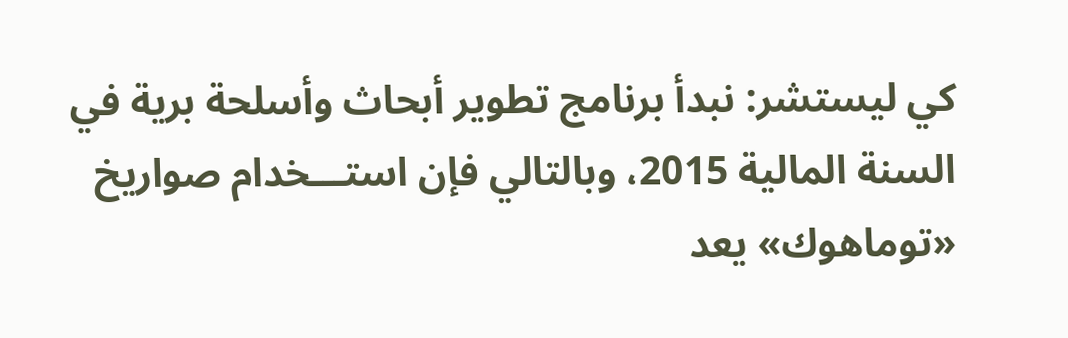كي ليستشر: نبدأ برنامج تطوير أبحاث وأسلحة برية في السنة المالية 2015، وبالتالي فإن استـــخدام صواريخ «توماهوك» يعد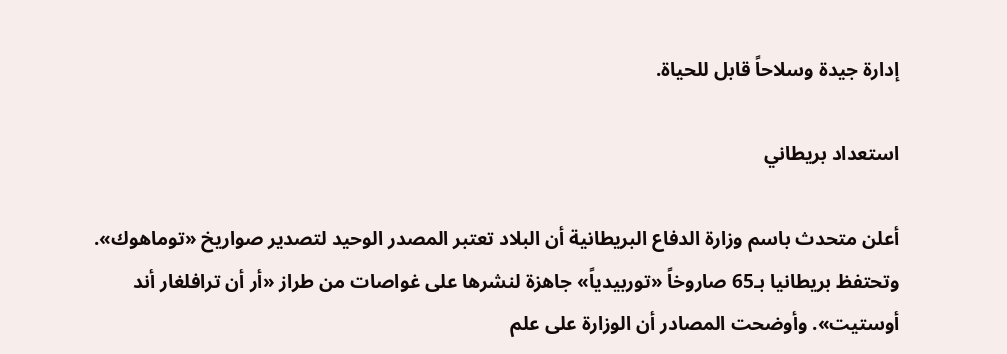إدارة جيدة وسلاحاً قابل للحياة.

استعداد بريطاني

أعلن متحدث باسم وزارة الدفاع البريطانية أن البلاد تعتبر المصدر الوحيد لتصدير صواريخ «توماهوك». وتحتفظ بريطانيا بـ65 صاروخاً «توربيدياً» جاهزة لنشرها على غواصات من طراز «أر أن ترافلغار أند أوستيت». وأوضحت المصادر أن الوزارة على علم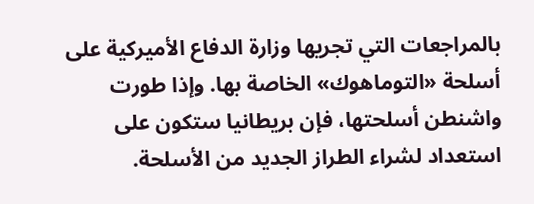بالمراجعات التي تجريها وزارة الدفاع الأميركية على أسلحة «التوماهوك» الخاصة بها. وإذا طورت واشنطن أسلحتها، فإن بريطانيا ستكون على استعداد لشراء الطراز الجديد من الأسلحة.